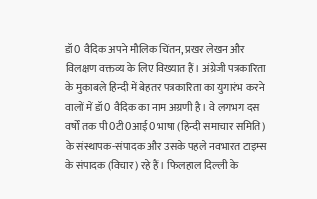डॉ0 वैदिक अपने मौलिक चिंतन, प्रखर लेखन और विलक्षण वक्तव्य के लिए विख्यात हैं। अंग्रेजी पत्रकारिता के मुकाबले हिन्दी में बेहतर पत्रकारिता का युगारंभ करने वालों में डॉ0 वैदिक का नाम अग्रणी है। वे लगभग दस वर्षों तक पी0टी0आई0 भाषा (हिन्दी समाचार समिति) के संस्थापक-संपादक और उसके पहले नवभारत टाइम्स के संपादक (विचार) रहे हैं। फिलहाल दिल्ली के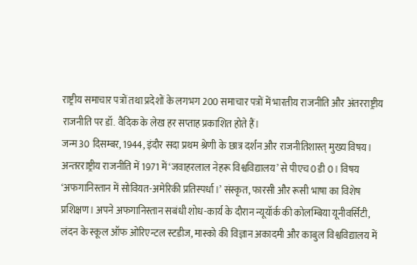राष्ट्रीय समाचार पत्रों तथा प्रदेशों के लगभग 200 समाचार पत्रों में भारतीय राजनीति और अंतरराष्ट्रीय राजनीति पर डॉ. वैदिक के लेख हर सप्ताह प्रकाशित होते हैं।
जन्म 30 दिसम्बर, 1944, इंदौर सदा प्रथम श्रेणी के छात्र दर्शन और राजनीतिशास्त् मुख्य विषय। अन्तरराष्ट्रीय राजनीति में 1971 में ‘जवाहरलाल नेहरू विश्वविद्यालय’ से पीएच0डी0। विषय ‘अफगानिस्तान में सोवियत-अमेरिकी प्रतिस्पर्धा।’ संस्कृत, फारसी और रूसी भाषा का विशेष प्रशिक्षण। अपने अफगानिस्तान सबंधी शोध-कार्य के दौरान न्यूयॉर्क की कोलम्बिया यूनीवर्सिटी, लंदन के स्कूल ऑफ ओरिएन्टल स्टडीज, मास्को की विज्ञान अकादमी और काबुल विश्वविद्यालय में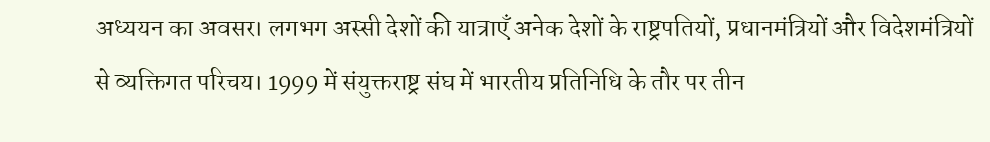अध्ययन का अवसर। लगभग अस्सी देशों की यात्राएँ अनेक देशों के राष्ट्रपतियों, प्रधानमंत्रियों और विदेशमंत्रियों से व्यक्तिगत परिचय। 1999 में संयुक्तराष्ट्र संघ में भारतीय प्रतिनिधि के तौर पर तीन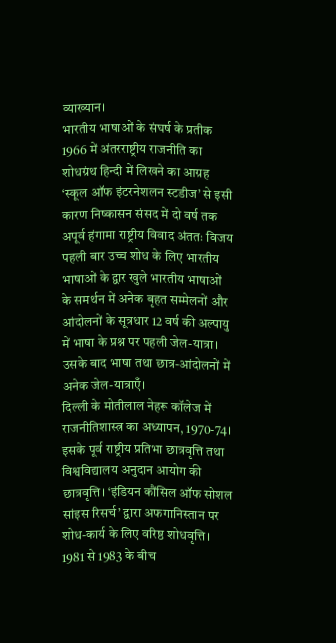व्याख्यान।
भारतीय भाषाओं के संघर्ष के प्रतीक 1966 में अंतरराष्ट्रीय राजनीति का शोधग्रंथ हिन्दी में लिखने का आग्रह ‘स्कूल ऑफ इंटरनेशलन स्टडीज’ से इसी कारण निष्कासन संसद में दो वर्ष तक अपूर्व हंगामा राष्ट्रीय विवाद अंततः विजय पहली बार उच्च शोध के लिए भारतीय भाषाओं के द्वार खुले भारतीय भाषाओं के समर्थन में अनेक बृहत सम्मेलनों और आंदोलनों के सूत्रधार 12 वर्ष की अल्पायु में भाषा के प्रश्न पर पहली जेल-यात्रा। उसके बाद भाषा तथा छात्र-आंदोलनों में अनेक जेल-यात्राएँ।
दिल्ली के मोतीलाल नेहरू कॉलेज में राजनीतिशास्त्र का अध्यापन, 1970-74। इसके पूर्व राष्ट्रीय प्रतिभा छात्रवृत्ति तथा विश्वविद्यालय अनुदान आयोग की छात्रवृत्ति। ‘इंडियन कौंसिल ऑफ सोशल सांइस रिसर्च’ द्वारा अफगानिस्तान पर शोध-कार्य के लिए वरिष्ठ शोधवृत्ति। 1981 से 1983 के बीच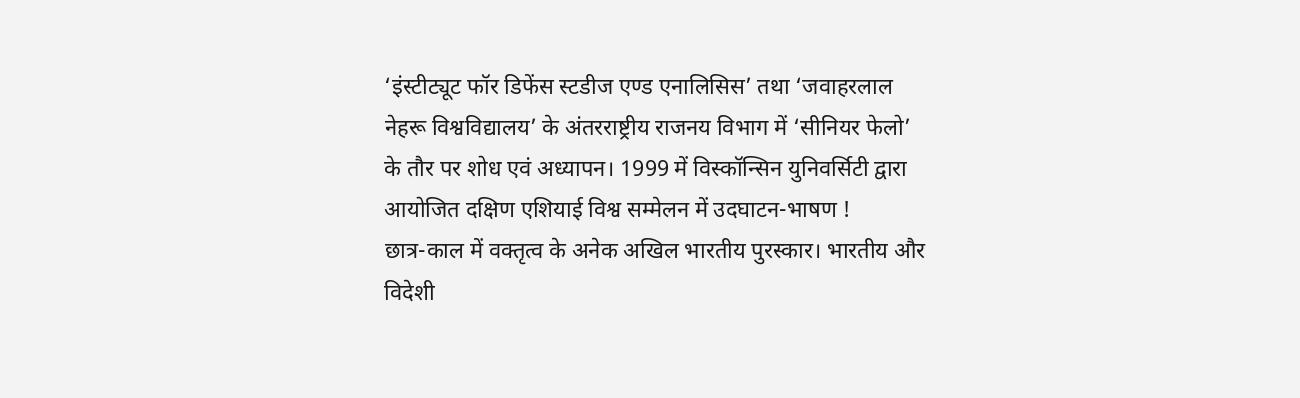‘इंस्टीट्यूट फॉर डिफेंस स्टडीज एण्ड एनालिसिस’ तथा ‘जवाहरलाल नेहरू विश्वविद्यालय’ के अंतरराष्ट्रीय राजनय विभाग में ‘सीनियर फेलो’ के तौर पर शोध एवं अध्यापन। 1999 में विस्कॉन्सिन युनिवर्सिटी द्वारा आयोजित दक्षिण एशियाई विश्व सम्मेलन में उदघाटन-भाषण !
छात्र-काल में वक्तृत्व के अनेक अखिल भारतीय पुरस्कार। भारतीय और विदेशी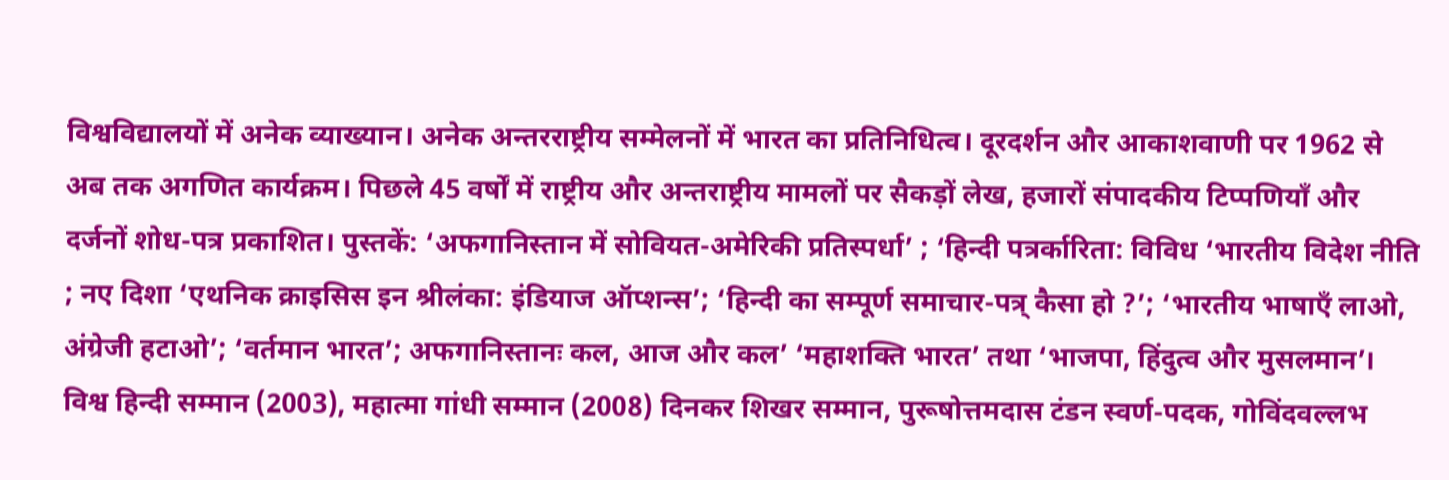विश्वविद्यालयों में अनेक व्याख्यान। अनेक अन्तरराष्ट्रीय सम्मेलनों में भारत का प्रतिनिधित्व। दूरदर्शन और आकाशवाणी पर 1962 से अब तक अगणित कार्यक्रम। पिछले 45 वर्षों में राष्ट्रीय और अन्तराष्ट्रीय मामलों पर सैकड़ों लेख, हजारों संपादकीय टिप्पणियाँ और दर्जनों शोध-पत्र प्रकाशित। पुस्तकें: ‘अफगानिस्तान में सोवियत-अमेरिकी प्रतिस्पर्धा’ ; ‘हिन्दी पत्रर्कारिता: विविध ‘भारतीय विदेश नीति ; नए दिशा ‘एथनिक क्राइसिस इन श्रीलंका: इंडियाज ऑप्शन्स’; ‘हिन्दी का सम्पूर्ण समाचार-पत्र् कैसा हो ?’; ‘भारतीय भाषाएँ लाओ, अंग्रेजी हटाओ’; ‘वर्तमान भारत’; अफगानिस्तानः कल, आज और कल’ ‘महाशक्ति भारत’ तथा ‘भाजपा, हिंदुत्व और मुसलमान’।
विश्व हिन्दी सम्मान (2003), महात्मा गांधी सम्मान (2008) दिनकर शिखर सम्मान, पुरूषोत्तमदास टंडन स्वर्ण-पदक, गोविंदवल्लभ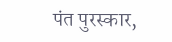पंत पुरस्कार,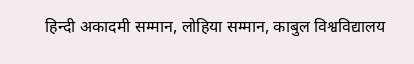हिन्दी अकादमी सम्मान, लोहिया सम्मान, काबुल विश्वविद्यालय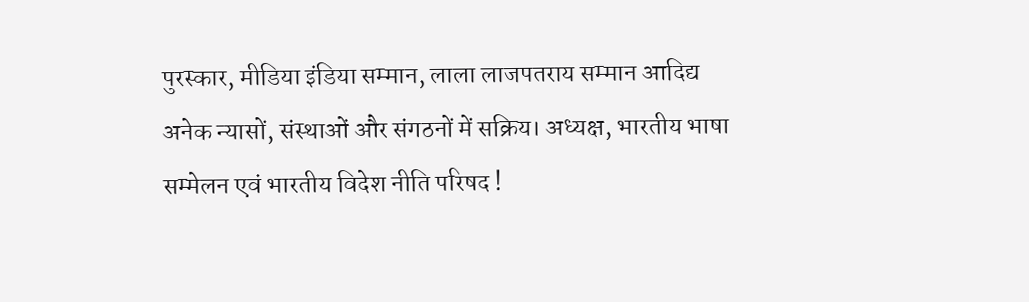पुरस्कार, मीडिया इंडिया सम्मान, लाला लाजपतराय सम्मान आदिद्य अनेक न्यासों, संस्थाओं और संगठनों में सक्रिय। अध्यक्ष, भारतीय भाषा सम्मेलन एवं भारतीय विदेश नीति परिषद !